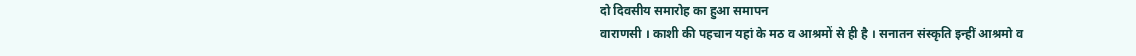दो दिवसीय समारोह का हुआ समापन
वाराणसी । काशी की पहचान यहां के मठ व आश्रमों से ही है । सनातन संस्कृति इन्हीं आश्रमो व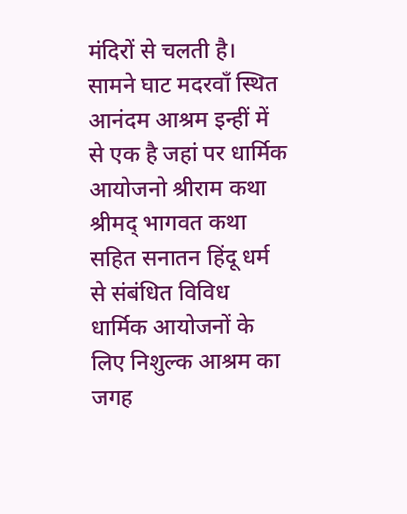मंदिरों से चलती है। सामने घाट मदरवाँ स्थित आनंदम आश्रम इन्हीं में से एक है जहां पर धार्मिक आयोजनो श्रीराम कथा श्रीमद् भागवत कथा सहित सनातन हिंदू धर्म से संबंधित विविध धार्मिक आयोजनों के लिए निशुल्क आश्रम का जगह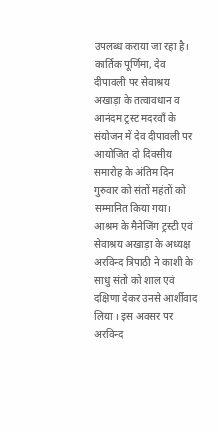उपलब्ध कराया जा रहा है। कार्तिक पूर्णिमा, देव दीपावली पर सेवाश्रय अखाड़ा के तत्वावधान व आनंदम ट्रस्ट मदरवाँ के संयोजन में देव दीपावली पर आयोजित दो दिवसीय समारोह के अंतिम दिन गुरुवार को संतों महंतों को सम्मानित किया गया।
आश्रम के मैनेजिंग ट्रस्टी एवं सेवाश्रय अखाड़ा के अध्यक्ष अरविन्द त्रिपाठी ने काशी के साधु संतो को शाल एवं दक्षिणा देकर उनसे आर्शीवाद लिया । इस अवसर पर अरविन्द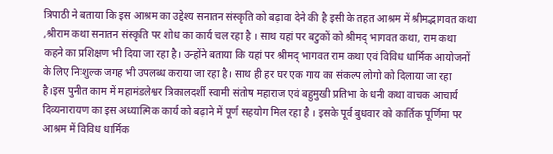त्रिपाठी ने बताया कि इस आश्रम का उद्देश्य सनातन संस्कृति को बढ़ावा देने की है इसी के तहत आश्रम में श्रीमद्भागवत कथा ,श्रीराम कथा सनातन संस्कृति पर शोध का कार्य चल रहा है । साथ यहां पर बटुकों को श्रीमद् भागवत कथा, राम कथा कहने का प्रशिक्षण भी दिया जा रहा है। उन्होंने बताया कि यहां पर श्रीमद् भागवत राम कथा एवं विविध धार्मिक आयोजनों के लिए निःशुल्क जगह भी उपलब्ध कराया जा रहा है। साथ ही हर घर एक गाय का संकल्प लोगो को दिलाया जा रहा है।इस पुनीत काम में महामंडलेश्वर त्रिकालदर्शी स्वामी संतोष महाराज एवं बहुमुखी प्रतिभा के धनी कथा वाचक आचार्य दिव्यनारायण का इस अध्यात्मिक कार्य को बढ़ाने में पूर्ण सहयोग मिल रहा है । इसके पूर्व बुधवार को कार्तिक पूर्णिमा पर आश्रम में विविध धार्मिक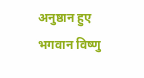अनुष्ठान हुए भगवान विष्णु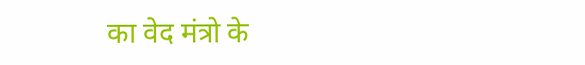का वेद मंत्रो के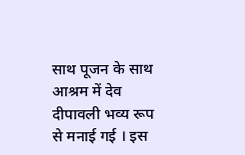साथ पूजन के साथ आश्रम में देव दीपावली भव्य रूप से मनाई गई । इस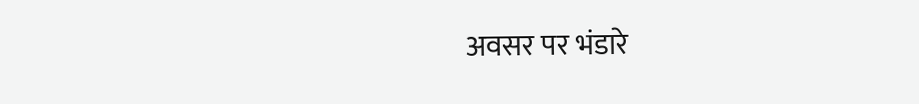अवसर पर भंडारे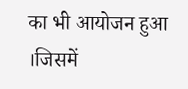का भी आयोजन हुआ ।जिसमें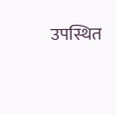उपस्थित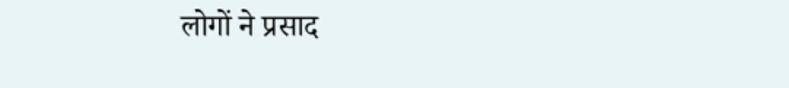लोगों ने प्रसाद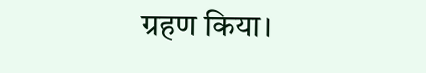ग्रहण किया।